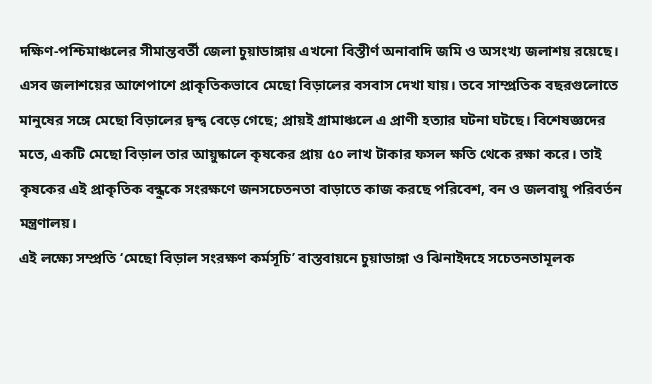দক্ষিণ-পশ্চিমাঞ্চলের সীমান্তবর্তী জেলা চুয়াডাঙ্গায় এখনো বিস্তীর্ণ অনাবাদি জমি ও অসংখ্য জলাশয় রয়েছে। এসব জলাশয়ের আশেপাশে প্রাকৃতিকভাবে মেছো বিড়ালের বসবাস দেখা যায়। তবে সাম্প্রতিক বছরগুলোতে মানুষের সঙ্গে মেছো বিড়ালের দ্বন্দ্ব বেড়ে গেছে; প্রায়ই গ্রামাঞ্চলে এ প্রাণী হত্যার ঘটনা ঘটছে। বিশেষজ্ঞদের মতে, একটি মেছো বিড়াল তার আয়ুষ্কালে কৃষকের প্রায় ৫০ লাখ টাকার ফসল ক্ষতি থেকে রক্ষা করে। তাই কৃষকের এই প্রাকৃতিক বন্ধুকে সংরক্ষণে জনসচেতনতা বাড়াতে কাজ করছে পরিবেশ, বন ও জলবায়ু পরিবর্তন মন্ত্রণালয়।
এই লক্ষ্যে সম্প্রতি ‘মেছো বিড়াল সংরক্ষণ কর্মসূচি’ বাস্তবায়নে চুয়াডাঙ্গা ও ঝিনাইদহে সচেতনতামূলক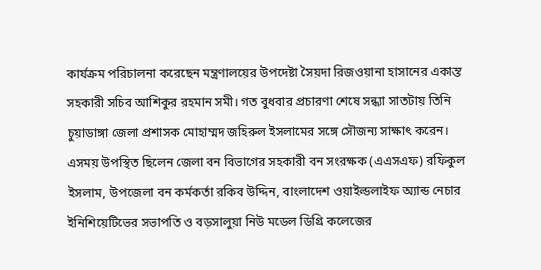কার্যক্রম পরিচালনা করেছেন মন্ত্রণালয়ের উপদেষ্টা সৈয়দা রিজওয়ানা হাসানের একান্ত সহকারী সচিব আশিকুর রহমান সমী। গত বুধবার প্রচারণা শেষে সন্ধ্যা সাতটায় তিনি চুয়াডাঙ্গা জেলা প্রশাসক মোহাম্মদ জহিরুল ইসলামের সঙ্গে সৌজন্য সাক্ষাৎ করেন।
এসময় উপস্থিত ছিলেন জেলা বন বিভাগের সহকারী বন সংরক্ষক (এএসএফ) রফিকুল ইসলাম, উপজেলা বন কর্মকর্তা রকিব উদ্দিন, বাংলাদেশ ওয়াইল্ডলাইফ অ্যান্ড নেচার ইনিশিয়েটিভের সভাপতি ও বড়সালুয়া নিউ মডেল ডিগ্রি কলেজের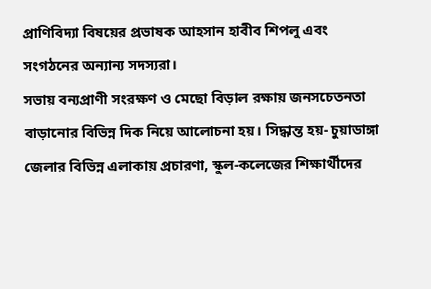প্রাণিবিদ্যা বিষয়ের প্রভাষক আহসান হাবীব শিপলু এবং সংগঠনের অন্যান্য সদস্যরা।
সভায় বন্যপ্রাণী সংরক্ষণ ও মেছো বিড়াল রক্ষায় জনসচেতনতা বাড়ানোর বিভিন্ন দিক নিয়ে আলোচনা হয়। সিদ্ধান্ত হয়- চুয়াডাঙ্গা জেলার বিভিন্ন এলাকায় প্রচারণা, স্কুল-কলেজের শিক্ষার্থীদের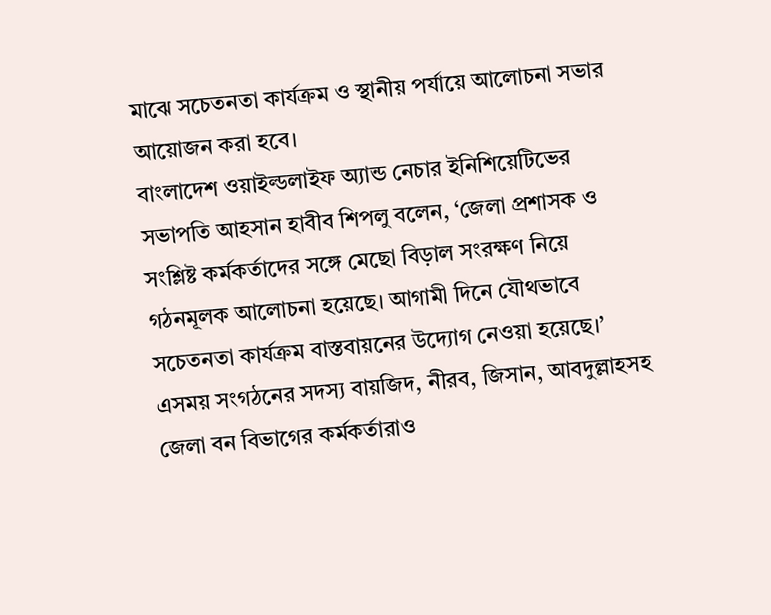মাঝে সচেতনতা কার্যক্রম ও স্থানীয় পর্যায়ে আলোচনা সভার আয়োজন করা হবে।
বাংলাদেশ ওয়াইল্ডলাইফ অ্যান্ড নেচার ইনিশিয়েটিভের সভাপতি আহসান হাবীব শিপলু বলেন, ‘জেলা প্রশাসক ও সংশ্লিষ্ট কর্মকর্তাদের সঙ্গে মেছো বিড়াল সংরক্ষণ নিয়ে গঠনমূলক আলোচনা হয়েছে। আগামী দিনে যৌথভাবে সচেতনতা কার্যক্রম বাস্তবায়নের উদ্যোগ নেওয়া হয়েছে।’ এসময় সংগঠনের সদস্য বায়জিদ, নীরব, জিসান, আবদুল্লাহসহ জেলা বন বিভাগের কর্মকর্তারাও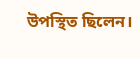উপস্থিত ছিলেন।